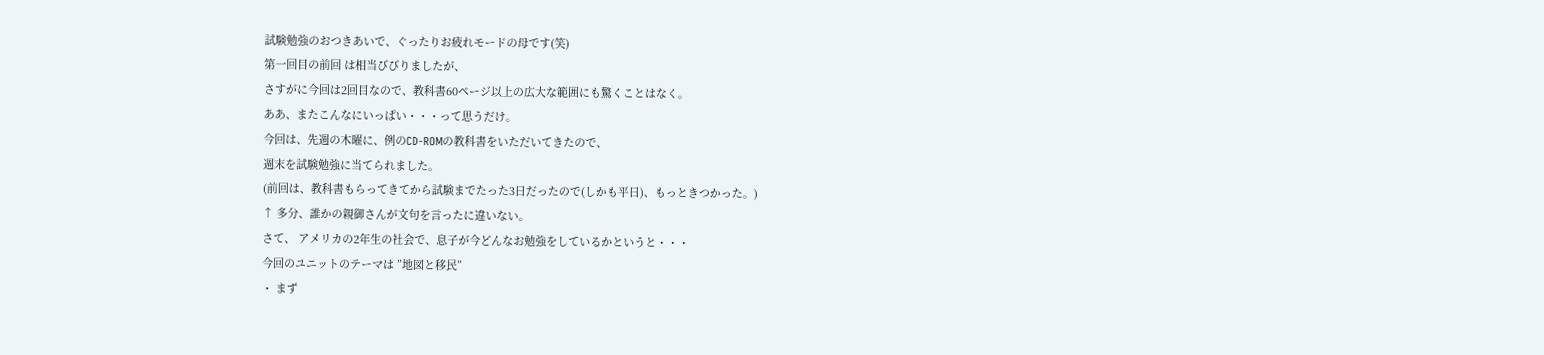試験勉強のおつきあいで、ぐったりお疲れモードの母です(笑)
第一回目の前回 は相当びびりましたが、
さすがに今回は2回目なので、教科書60ページ以上の広大な範囲にも驚くことはなく。
ああ、またこんなにいっぱい・・・って思うだけ。
今回は、先週の木曜に、例のCD-ROMの教科書をいただいてきたので、
週末を試験勉強に当てられました。
(前回は、教科書もらってきてから試験までたった3日だったので(しかも平日)、もっときつかった。)
↑ 多分、誰かの親御さんが文句を言ったに違いない。
さて、 アメリカの2年生の社会で、息子が今どんなお勉強をしているかというと・・・
今回のユニットのテーマは ”地図と移民”
・ まず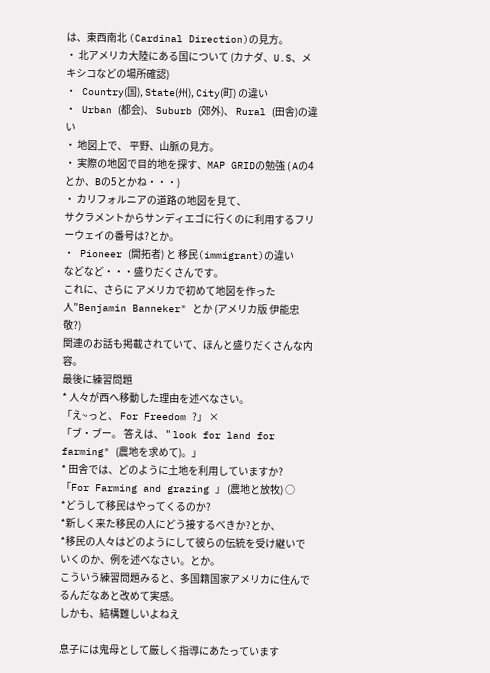は、東西南北 (Cardinal Direction)の見方。
・ 北アメリカ大陸にある国について (カナダ、U.S、メキシコなどの場所確認)
・ Country(国), State(州), City(町) の違い
・ Urban (都会)、 Suburb (郊外)、 Rural (田舎)の違い
・ 地図上で、 平野、山脈の見方。
・ 実際の地図で目的地を探す、MAP GRIDの勉強 ( Aの4 とか、Bの5とかね・・・)
・ カリフォルニアの道路の地図を見て、
サクラメントからサンディエゴに行くのに利用するフリーウェイの番号は?とか。
・ Pioneer (開拓者) と 移民(immigrant)の違い
などなど・・・盛りだくさんです。
これに、さらに アメリカで初めて地図を作った人"Benjamin Banneker" とか (アメリカ版 伊能忠敬?)
関連のお話も掲載されていて、ほんと盛りだくさんな内容。
最後に練習問題
* 人々が西へ移動した理由を述べなさい。
「え~っと、 For Freedom ?」 ×
「ブ・ブー。 答えは、 " look for land for farming" (農地を求めて)。」
* 田舎では、どのように土地を利用していますか?
「For Farming and grazing 」 (農地と放牧) ○
*どうして移民はやってくるのか?
*新しく来た移民の人にどう接するべきか?とか、
*移民の人々はどのようにして彼らの伝統を受け継いでいくのか、例を述べなさい。とか。
こういう練習問題みると、多国籍国家アメリカに住んでるんだなあと改めて実感。
しかも、結構難しいよねえ

息子には鬼母として厳しく指導にあたっています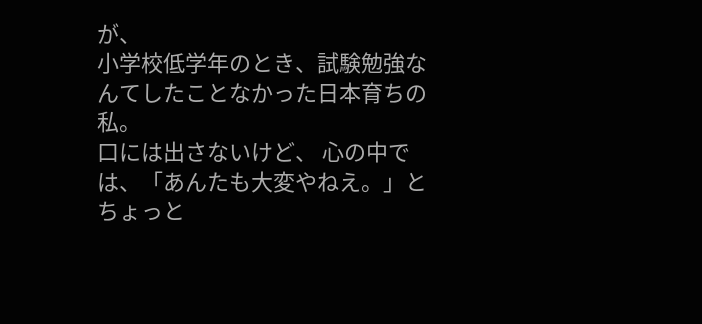が、
小学校低学年のとき、試験勉強なんてしたことなかった日本育ちの私。
口には出さないけど、 心の中では、「あんたも大変やねえ。」とちょっと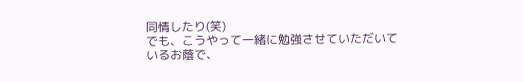同情したり(笑)
でも、こうやって一緒に勉強させていただいているお蔭で、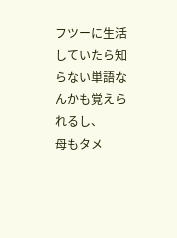フツーに生活していたら知らない単語なんかも覚えられるし、
母もタメ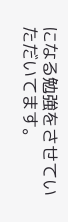になる勉強をさせていただいてます。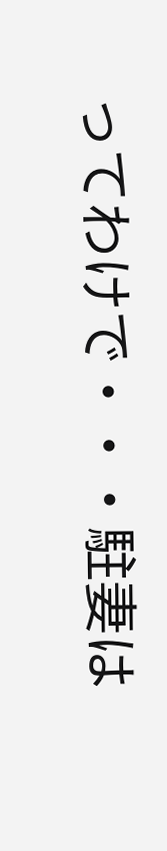ってわけで・・・駐妻は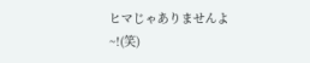ヒマじゃありませんよ~!(笑)